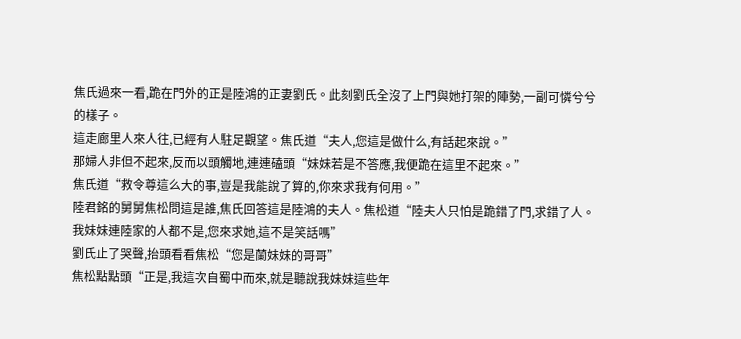焦氏過來一看,跪在門外的正是陸鴻的正妻劉氏。此刻劉氏全沒了上門與她打架的陣勢,一副可憐兮兮的樣子。
這走廊里人來人往,已經有人駐足觀望。焦氏道“夫人,您這是做什么,有話起來說。”
那婦人非但不起來,反而以頭觸地,連連磕頭“妹妹若是不答應,我便跪在這里不起來。”
焦氏道“救令尊這么大的事,豈是我能說了算的,你來求我有何用。”
陸君銘的舅舅焦松問這是誰,焦氏回答這是陸鴻的夫人。焦松道“陸夫人只怕是跪錯了門,求錯了人。我妹妹連陸家的人都不是,您來求她,這不是笑話嗎”
劉氏止了哭聲,抬頭看看焦松“您是蘭妹妹的哥哥”
焦松點點頭“正是,我這次自蜀中而來,就是聽說我妹妹這些年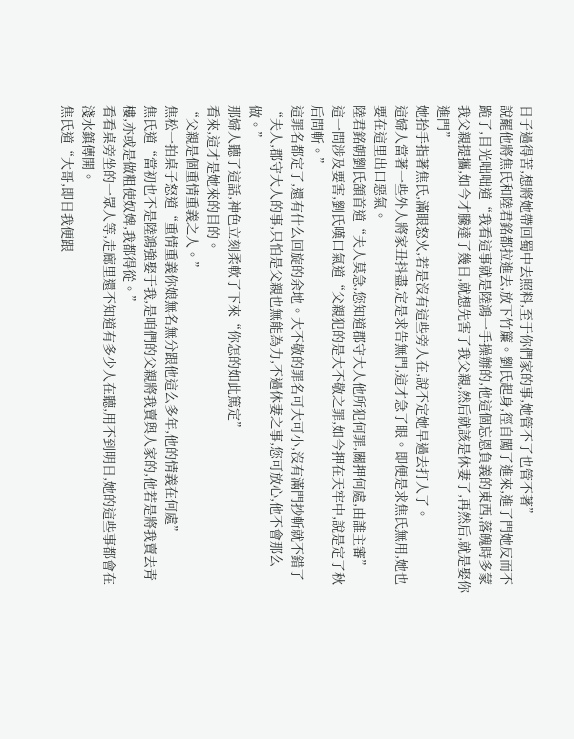日子過得苦,想將她帶回蜀中去照料,至于你們家的事,她管不了也管不著”
說罷他將焦氏和陸君銘都拉進去,放下竹簾。劉氏起身,徑自闖了進來,進了門她反而不跪了,目光咄咄道“我看這事就是陸鴻一手操辦的,他這個忘恩負義的東西,落魄時多蒙我父親提攜,如今才騰達了幾日,就想先害了我父親,然后就該是休妻了,再然后,就是娶你進門”
她抬手指著焦氏,滿眼怒火,若是沒有這些旁人在,說不定她早過去打人了。
這婦人當著一些外人將家丑抖盡,定是求告無門,這才急了眼。即便是求焦氏無用,她也要在這里出口惡氣。
陸君銘朝劉氏頷首道“夫人莫急,您知道郡守大人他所犯何罪,關押何處,由誰主審”
這一問涉及要害,劉氏嘆口氣道“父親犯的是大不敬之罪,如今押在天牢中,說是定了秋后問斬。”
這罪名都定了,還有什么回旋的余地。大不敬的罪名可大可小,沒有滿門抄斬就不錯了
“夫人,郡守大人的事,只怕是父親也無能為力,不過休妻之事,您可放心,他不會那么做。”
那婦人聽了這話,神色立刻柔軟了下來“你怎的如此篤定”
看來,這才是她來的目的。
“父親是個重情重義之人。”
焦松一拍桌子怒道“重情重義你娘無名無分跟他這么多年,他的情義在何處”
焦氏道“當初也不是陸鴻強娶于我,是咱們的父親將我賣與人家的,他若是將我賣去青樓,亦或是做粗使奴婢,我都得從。”
看看桌旁坐的一眾人等,走廊里還不知道有多少人在聽,用不到明日,她的這些事都會在淺水鎮傳開。
焦氏道“大哥,即日我便跟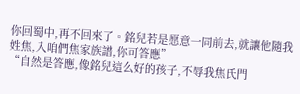你回蜀中,再不回來了。銘兒若是愿意一同前去,就讓他隨我姓焦,入咱們焦家族譜,你可答應”
“自然是答應,像銘兒這么好的孩子,不辱我焦氏門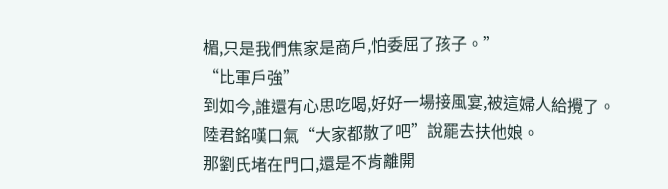楣,只是我們焦家是商戶,怕委屈了孩子。”
“比軍戶強”
到如今,誰還有心思吃喝,好好一場接風宴,被這婦人給攪了。
陸君銘嘆口氣“大家都散了吧”說罷去扶他娘。
那劉氏堵在門口,還是不肯離開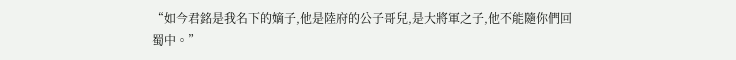“如今君銘是我名下的嫡子,他是陸府的公子哥兒,是大將軍之子,他不能隨你們回蜀中。”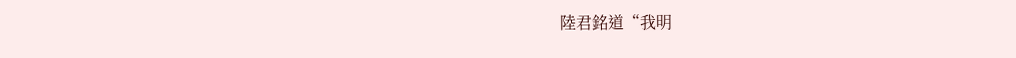陸君銘道“我明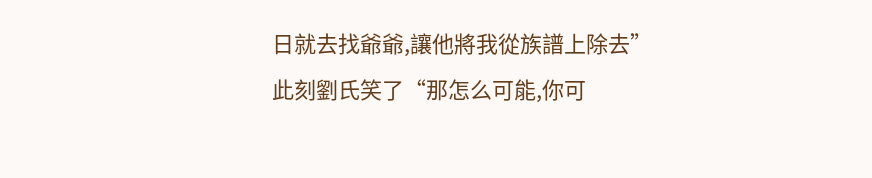日就去找爺爺,讓他將我從族譜上除去”
此刻劉氏笑了“那怎么可能,你可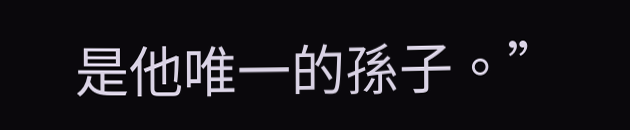是他唯一的孫子。”